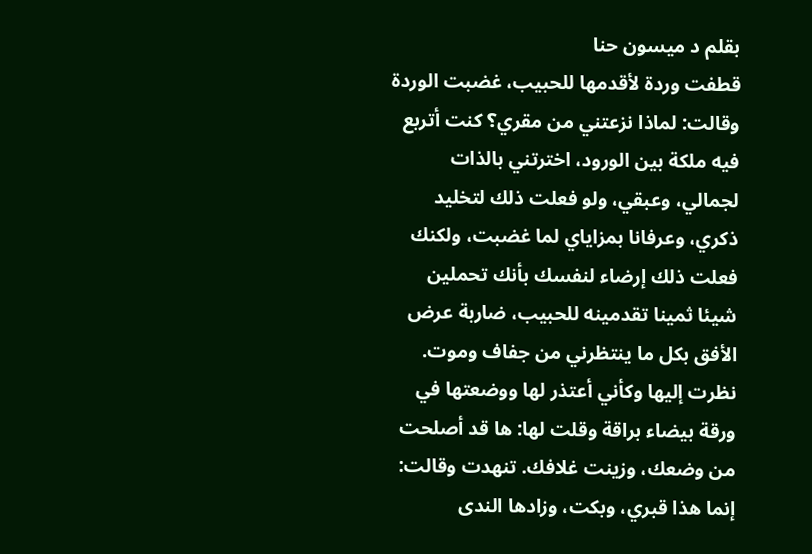بقلم د ميسون حنا
قطفت وردة لأقدمها للحبيب، غضبت الوردة وقالت: لماذا نزعتني من مقري؟ كنت أتربع فيه ملكة بين الورود، اخترتني بالذات لجمالي، وعبقي، ولو فعلت ذلك لتخليد ذكري، وعرفانا بمزاياي لما غضبت، ولكنك فعلت ذلك إرضاء لنفسك بأنك تحملين شيئا ثمينا تقدمينه للحبيب، ضاربة عرض الأفق بكل ما ينتظرني من جفاف وموت. نظرت إليها وكأني أعتذر لها ووضعتها في ورقة بيضاء براقة وقلت لها: ها قد أصلحت من وضعك، وزينت غلافك. تنهدت وقالت: إنما هذا قبري، وبكت، وزادها الندى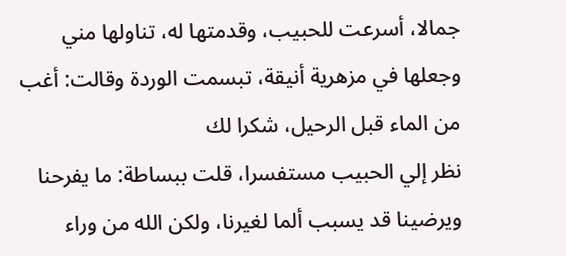جمالا، أسرعت للحبيب، وقدمتها له، تناولها مني وجعلها في مزهرية أنيقة، تبسمت الوردة وقالت: أغب من الماء قبل الرحيل، شكرا لك
نظر إلي الحبيب مستفسرا، قلت ببساطة: ما يفرحنا ويرضينا قد يسبب ألما لغيرنا، ولكن الله من وراء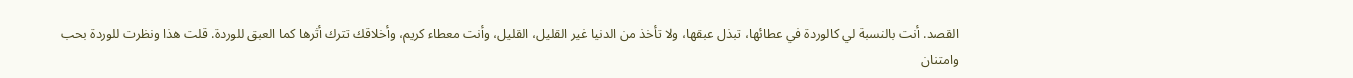القصد. أنت بالنسبة لي كالوردة في عطائها، تبذل عبقها، ولا تأخذ من الدنيا غير القليل، القليل، وأنت معطاء كريم، وأخلاقك تترك أثرها كما العبق للوردة. قلت هذا ونظرت للوردة بحب وامتنان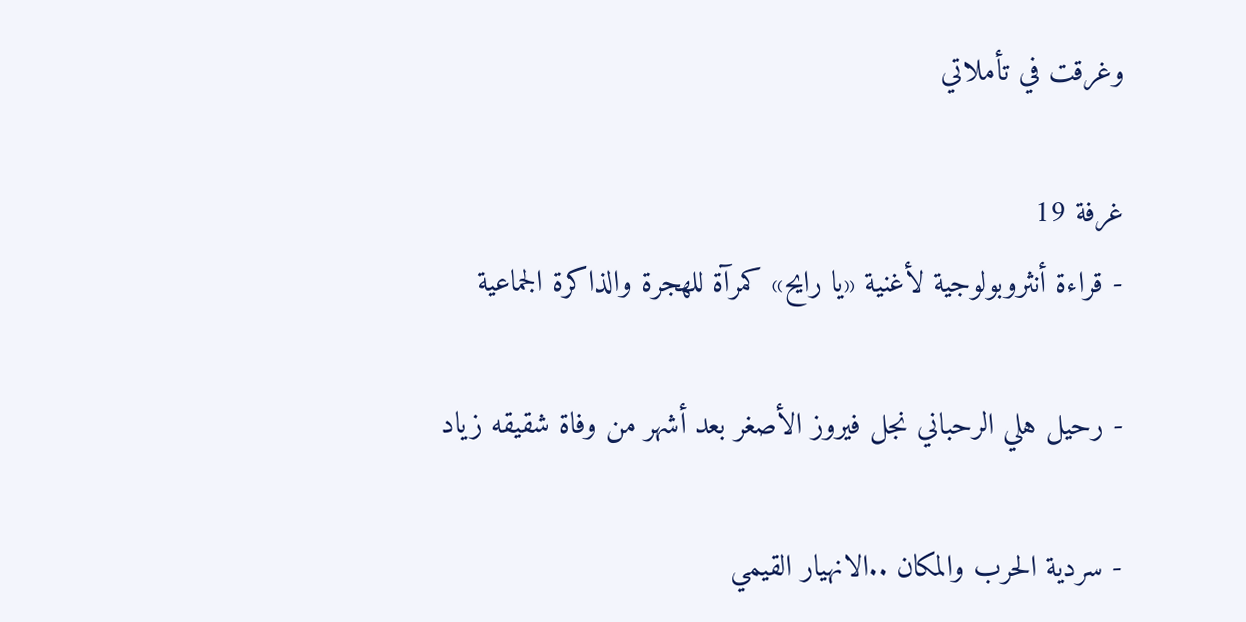وغرقت في تأملاتي

غرفة 19
- قراءة أنثروبولوجية لأغنية «يا رايح» كمرآة للهجرة والذاكرة الجماعية

- رحيل هلي الرحباني نجل فيروز الأصغر بعد أشهر من وفاة شقيقه زياد

- سردية الحرب والمكان ..الانهيار القيمي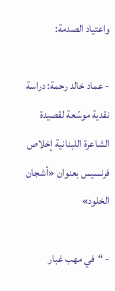واعتياد الصدمة:

- عماد خالد رحمة: دراسة نقدية موسّعة لقصيدة الشاعرة اللبنانية إخلاص فرنسيس بعنوان «أشجان الخلود»

- “في مهب غبار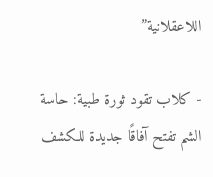اللاعقلانية”

- كلاب تقود ثورة طبية: حاسة الشم تفتح آفاقًا جديدة للكشف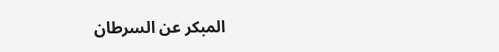المبكر عن السرطان